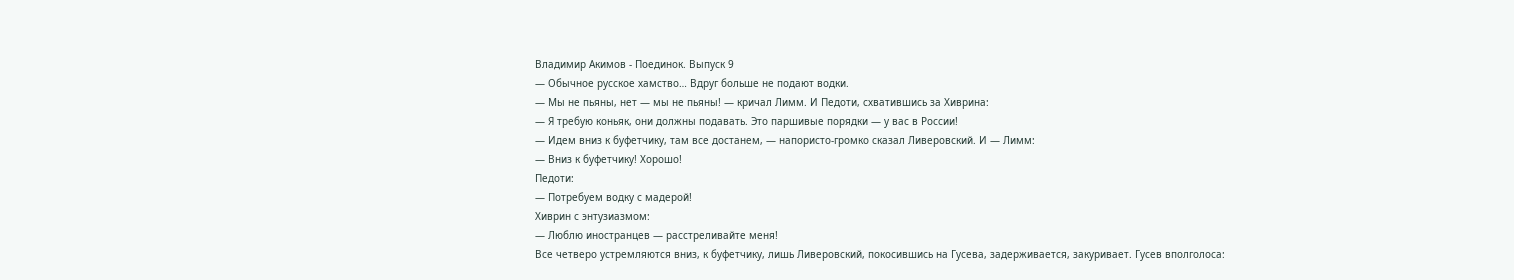Владимир Акимов - Поединок. Выпуск 9
— Обычное русское хамство… Вдруг больше не подают водки.
— Мы не пьяны, нет — мы не пьяны! — кричал Лимм. И Педоти, схватившись за Хиврина:
— Я требую коньяк, они должны подавать. Это паршивые порядки — у вас в России!
— Идем вниз к буфетчику, там все достанем, — напористо-громко сказал Ливеровский. И — Лимм:
— Вниз к буфетчику! Хорошо!
Педоти:
— Потребуем водку с мадерой!
Хиврин с энтузиазмом:
— Люблю иностранцев — расстреливайте меня!
Все четверо устремляются вниз, к буфетчику, лишь Ливеровский, покосившись на Гусева, задерживается, закуривает. Гусев вполголоса: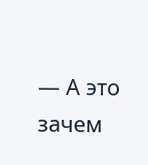— А это зачем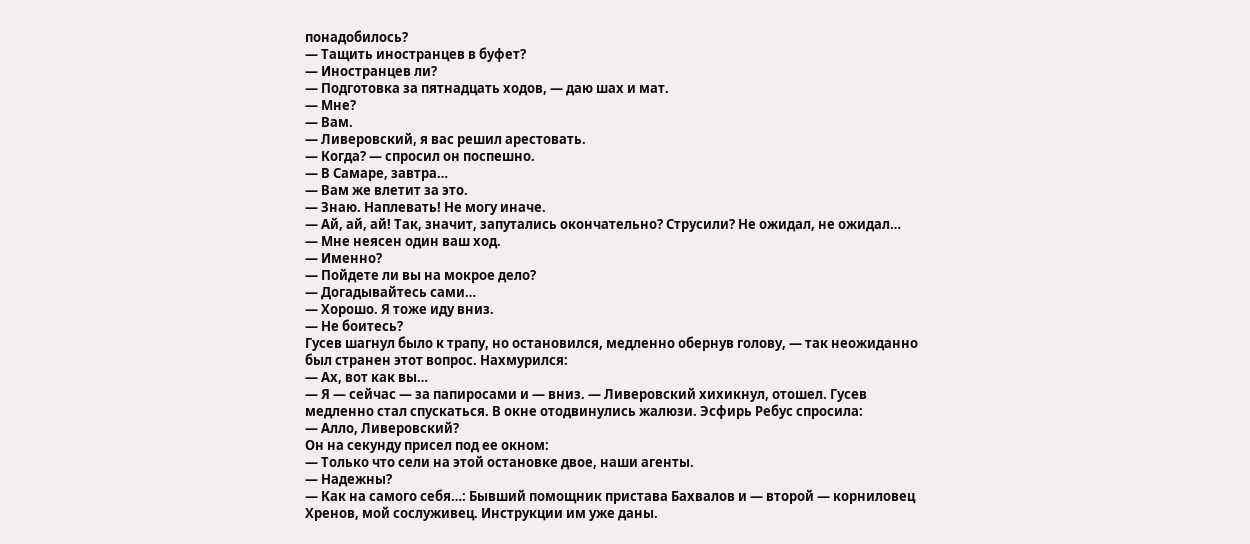понадобилось?
— Тащить иностранцев в буфет?
— Иностранцев ли?
— Подготовка за пятнадцать ходов, — даю шах и мат.
— Мне?
— Вам.
— Ливеровский, я вас решил арестовать.
— Когда? — спросил он поспешно.
— В Самаре, завтра…
— Вам же влетит за это.
— Знаю. Наплевать! Не могу иначе.
— Ай, ай, ай! Так, значит, запутались окончательно? Струсили? Не ожидал, не ожидал…
— Мне неясен один ваш ход.
— Именно?
— Пойдете ли вы на мокрое дело?
— Догадывайтесь сами…
— Хорошо. Я тоже иду вниз.
— Не боитесь?
Гусев шагнул было к трапу, но остановился, медленно обернув голову, — так неожиданно был странен этот вопрос. Нахмурился:
— Ах, вот как вы…
— Я — сейчас — за папиросами и — вниз. — Ливеровский хихикнул, отошел. Гусев медленно стал спускаться. В окне отодвинулись жалюзи. Эсфирь Ребус спросила:
— Алло, Ливеровский?
Он на секунду присел под ее окном:
— Только что сели на этой остановке двое, наши агенты.
— Надежны?
— Как на самого себя…: Бывший помощник пристава Бахвалов и — второй — корниловец Хренов, мой сослуживец. Инструкции им уже даны.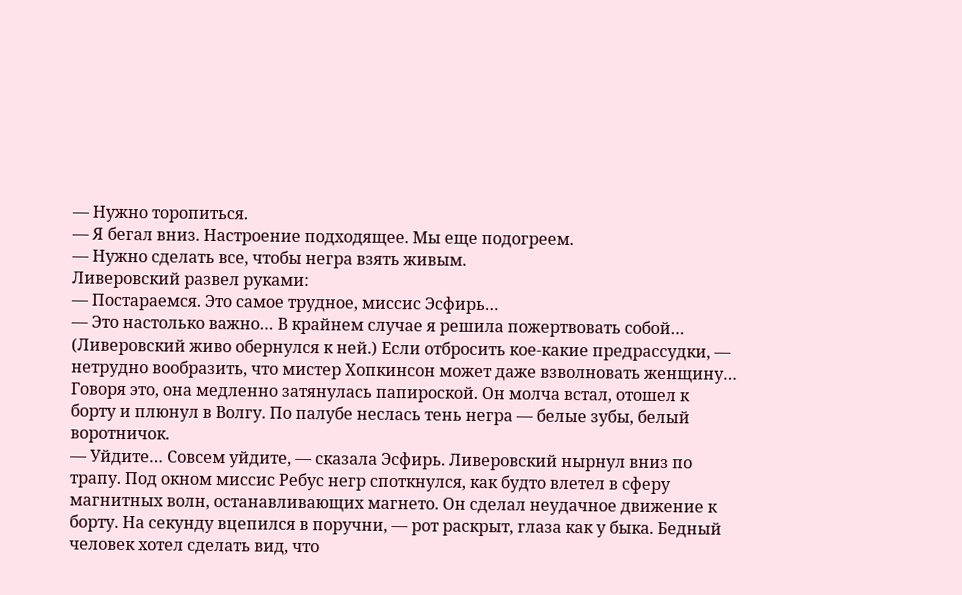— Нужно торопиться.
— Я бегал вниз. Настроение подходящее. Мы еще подогреем.
— Нужно сделать все, чтобы негра взять живым.
Ливеровский развел руками:
— Постараемся. Это самое трудное, миссис Эсфирь…
— Это настолько важно… В крайнем случае я решила пожертвовать собой… (Ливеровский живо обернулся к ней.) Если отбросить кое-какие предрассудки, — нетрудно вообразить, что мистер Хопкинсон может даже взволновать женщину…
Говоря это, она медленно затянулась папироской. Он молча встал, отошел к борту и плюнул в Волгу. По палубе неслась тень негра — белые зубы, белый воротничок.
— Уйдите… Совсем уйдите, — сказала Эсфирь. Ливеровский нырнул вниз по трапу. Под окном миссис Ребус негр споткнулся, как будто влетел в сферу магнитных волн, останавливающих магнето. Он сделал неудачное движение к борту. На секунду вцепился в поручни, — рот раскрыт, глаза как у быка. Бедный человек хотел сделать вид, что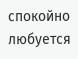спокойно любуется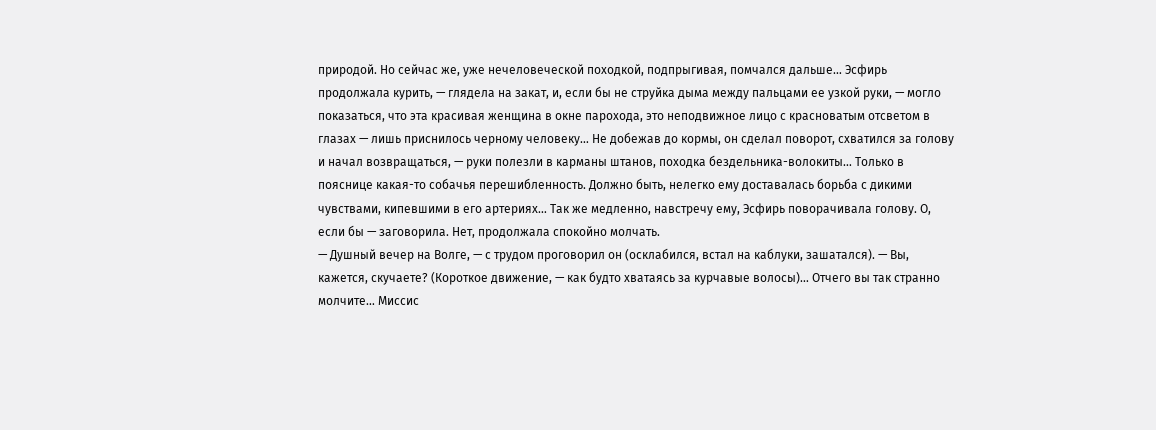природой. Но сейчас же, уже нечеловеческой походкой, подпрыгивая, помчался дальше… Эсфирь продолжала курить, — глядела на закат, и, если бы не струйка дыма между пальцами ее узкой руки, — могло показаться, что эта красивая женщина в окне парохода, это неподвижное лицо с красноватым отсветом в глазах — лишь приснилось черному человеку… Не добежав до кормы, он сделал поворот, схватился за голову и начал возвращаться, — руки полезли в карманы штанов, походка бездельника-волокиты… Только в пояснице какая-то собачья перешибленность. Должно быть, нелегко ему доставалась борьба с дикими чувствами, кипевшими в его артериях… Так же медленно, навстречу ему, Эсфирь поворачивала голову. О, если бы — заговорила. Нет, продолжала спокойно молчать.
— Душный вечер на Волге, — с трудом проговорил он (осклабился, встал на каблуки, зашатался). — Вы, кажется, скучаете? (Короткое движение, — как будто хватаясь за курчавые волосы)… Отчего вы так странно молчите… Миссис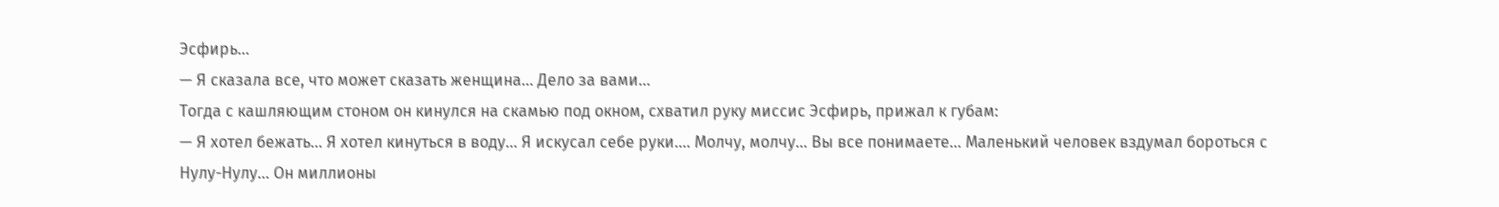Эсфирь…
— Я сказала все, что может сказать женщина… Дело за вами…
Тогда с кашляющим стоном он кинулся на скамью под окном, схватил руку миссис Эсфирь, прижал к губам:
— Я хотел бежать… Я хотел кинуться в воду… Я искусал себе руки…. Молчу, молчу… Вы все понимаете… Маленький человек вздумал бороться с Нулу-Нулу… Он миллионы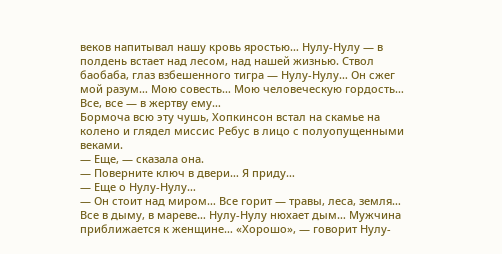веков напитывал нашу кровь яростью… Нулу-Нулу — в полдень встает над лесом, над нашей жизнью. Ствол баобаба, глаз взбешенного тигра — Нулу-Нулу… Он сжег мой разум… Мою совесть… Мою человеческую гордость… Все, все — в жертву ему…
Бормоча всю эту чушь, Хопкинсон встал на скамье на колено и глядел миссис Ребус в лицо с полуопущенными веками.
— Еще, — сказала она.
— Поверните ключ в двери… Я приду…
— Еще о Нулу-Нулу…
— Он стоит над миром… Все горит — травы, леса, земля… Все в дыму, в мареве… Нулу-Нулу нюхает дым… Мужчина приближается к женщине… «Хорошо», — говорит Нулу-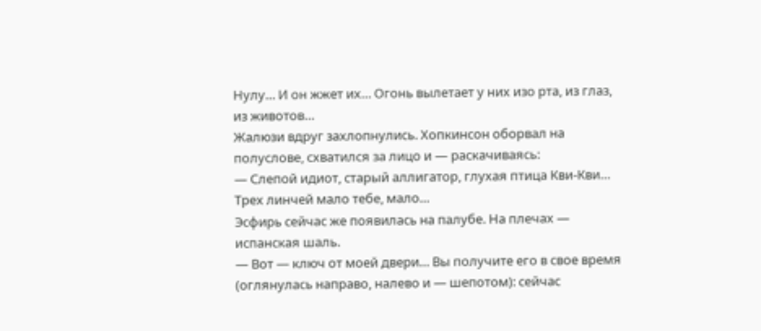Нулу… И он жжет их… Огонь вылетает у них изо рта, из глаз, из животов…
Жалюзи вдруг захлопнулись. Хопкинсон оборвал на полуслове, схватился за лицо и — раскачиваясь:
— Слепой идиот, старый аллигатор, глухая птица Кви-Кви… Трех линчей мало тебе, мало…
Эсфирь сейчас же появилась на палубе. На плечах — испанская шаль.
— Вот — ключ от моей двери… Вы получите его в свое время (оглянулась направо, налево и — шепотом): сейчас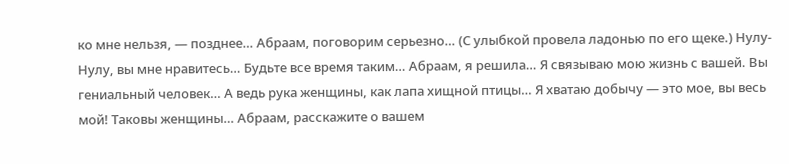ко мне нельзя, — позднее… Абраам, поговорим серьезно… (С улыбкой провела ладонью по его щеке.) Нулу-Нулу, вы мне нравитесь… Будьте все время таким… Абраам, я решила… Я связываю мою жизнь с вашей. Вы гениальный человек… А ведь рука женщины, как лапа хищной птицы… Я хватаю добычу — это мое, вы весь мой! Таковы женщины… Абраам, расскажите о вашем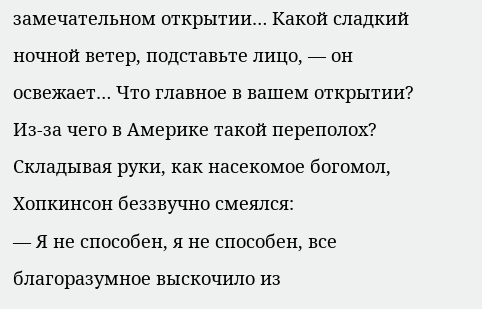замечательном открытии… Какой сладкий ночной ветер, подставьте лицо, — он освежает… Что главное в вашем открытии? Из-за чего в Америке такой переполох?
Складывая руки, как насекомое богомол, Хопкинсон беззвучно смеялся:
— Я не способен, я не способен, все благоразумное выскочило из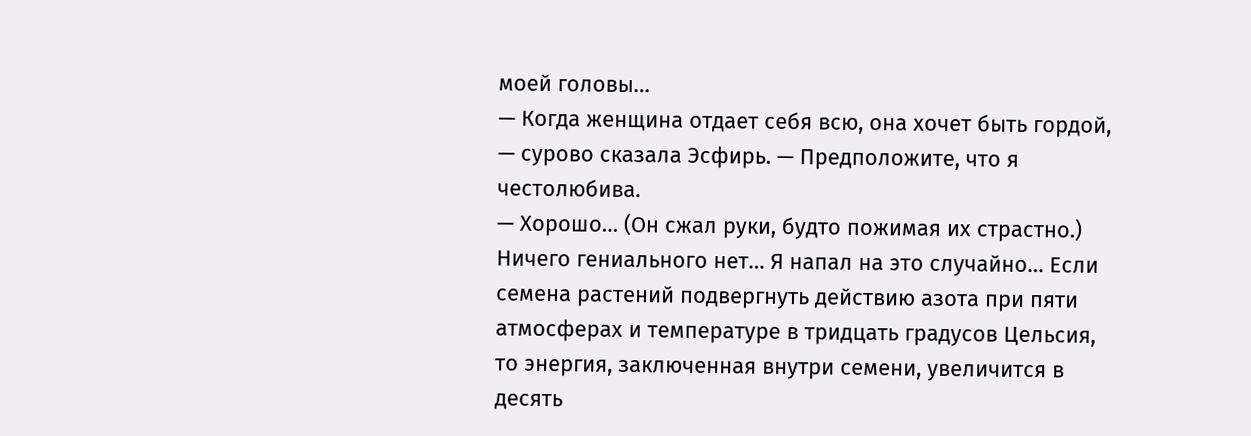моей головы…
— Когда женщина отдает себя всю, она хочет быть гордой, — сурово сказала Эсфирь. — Предположите, что я честолюбива.
— Хорошо… (Он сжал руки, будто пожимая их страстно.) Ничего гениального нет… Я напал на это случайно… Если семена растений подвергнуть действию азота при пяти атмосферах и температуре в тридцать градусов Цельсия, то энергия, заключенная внутри семени, увеличится в десять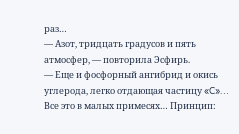раз…
— Азот, тридцать градусов и пять атмосфер, — повторила Эсфирь.
— Еще и фосфорный ангибрид и окись углерода, легко отдающая частицу «C»… Все это в малых примесях… Принцип: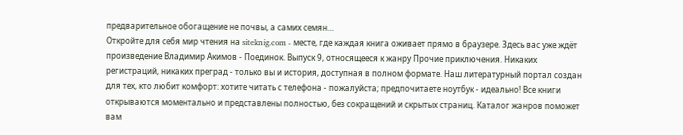предварительное обогащение не почвы, а самих семян…
Откройте для себя мир чтения на siteknig.com - месте, где каждая книга оживает прямо в браузере. Здесь вас уже ждёт произведение Владимир Акимов - Поединок. Выпуск 9, относящееся к жанру Прочие приключения. Никаких регистраций, никаких преград - только вы и история, доступная в полном формате. Наш литературный портал создан для тех, кто любит комфорт: хотите читать с телефона - пожалуйста; предпочитаете ноутбук - идеально! Все книги открываются моментально и представлены полностью, без сокращений и скрытых страниц. Каталог жанров поможет вам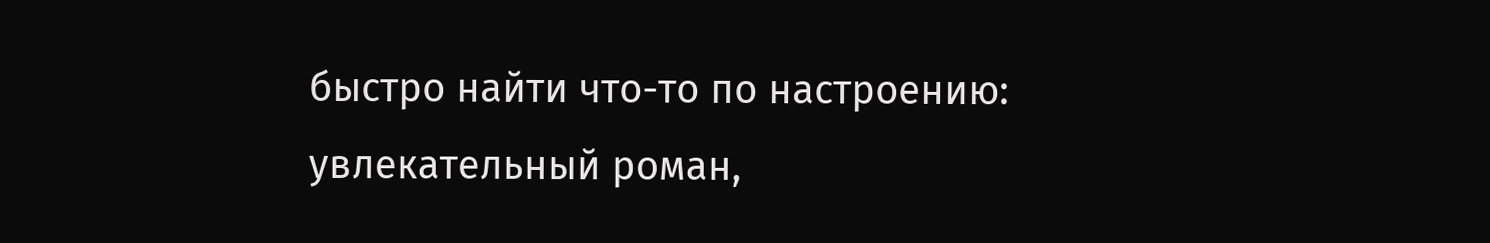быстро найти что-то по настроению: увлекательный роман,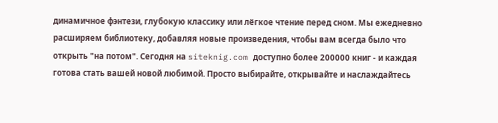динамичное фэнтези, глубокую классику или лёгкое чтение перед сном. Мы ежедневно расширяем библиотеку, добавляя новые произведения, чтобы вам всегда было что открыть "на потом". Сегодня на siteknig.com доступно более 200000 книг - и каждая готова стать вашей новой любимой. Просто выбирайте, открывайте и наслаждайтесь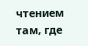чтением там, где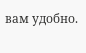вам удобно.